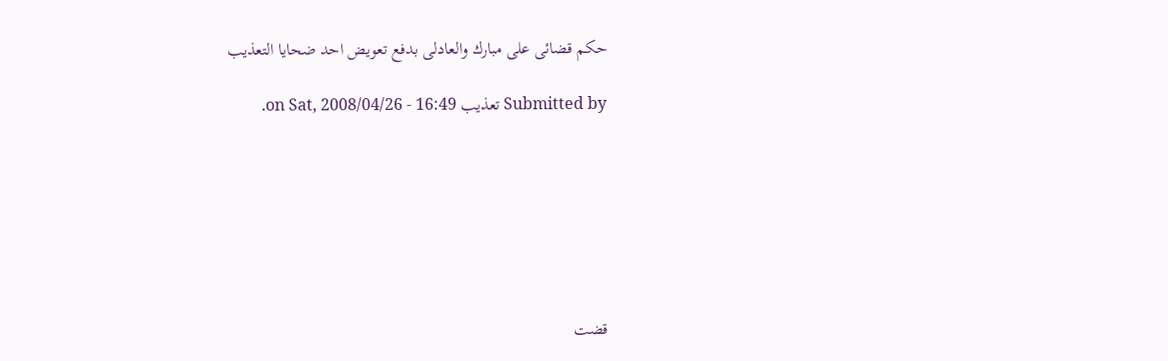حكم قضائى على مبارك والعادلى بدفع تعويض احد ضحايا التعذيب

Submitted by تعذيب on Sat, 2008/04/26 - 16:49.







قضت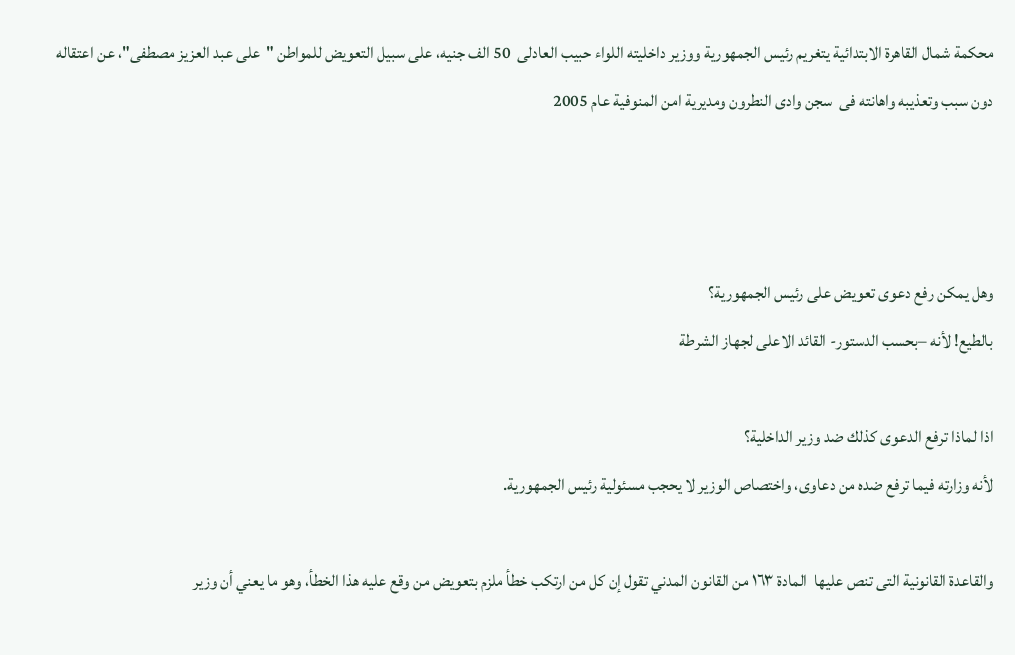محكمة شمال القاهرة الابتدائية يتغريم رئيس الجمهورية ووزير داخليته اللواء حبيب العادلى  50 الف جنيه، على سبيل التعويض للمواطن "على عبد العزيز مصطفى"، عن اعتقاله دون سبب وتعذيبه واهانته فى  سجن وادى النطرون ومديرية امن المنوفية عام 2005



وهل يمكن رفع دعوى تعويض على رئيس الجمهورية؟
بالطيع! لأنه –بحسب الدستور- القائد الاعلى لجهاز الشرطة

اذا لماذا ترفع الدعوى كذلك ضد وزير الداخلية؟
لأنه وزارته فيما ترفع ضده من دعاوى، واختصاص الوزير لا يحجب مسئولية رئيس الجمهورية.

والقاعدة القانونية التى تنص عليها  المادة ١٦٣ من القانون المدني تقول إن كل من ارتكب خطأ ملزم بتعويض من وقع عليه هذا الخطأ، وهو ما يعني أن وزير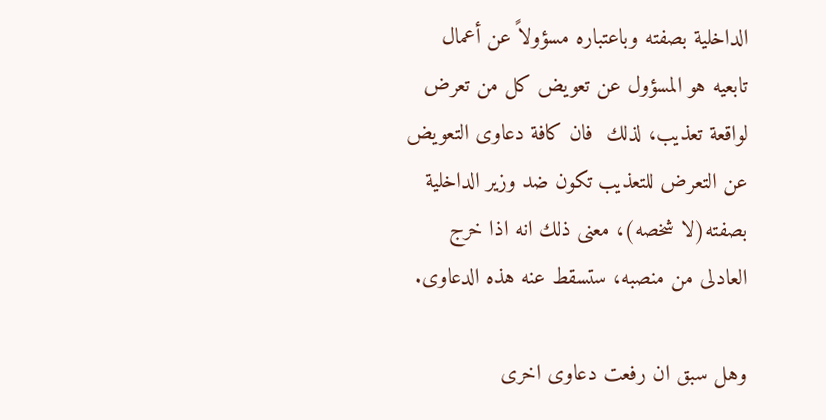الداخلية بصفته وباعتباره مسؤولاً عن أعمال تابعيه هو المسؤول عن تعويض كل من تعرض لواقعة تعذيب، لذلك  فان كافة دعاوى التعويض عن التعرض للتعذيب تكون ضد وزير الداخلية بصفته(لا شخصه)، معنى ذلك انه اذا خرج العادلى من منصبه، ستسقط عنه هذه الدعاوى.

وهل سبق ان رفعت دعاوى اخرى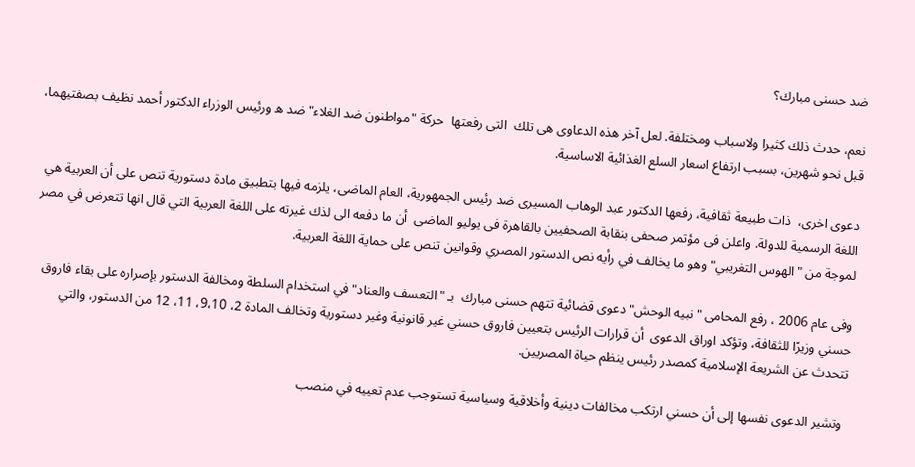ضد حسنى مبارك؟

نعم، حدث ذلك كثيرا ولاسباب ومختلفة. لعل آخر هذه الدعاوى هى تلك  التى رفعتها  حركة "مواطنون ضد الغلاء" ضد ه ورئيس الوزراء الدكتور أحمد نظيف بصفتيهما، قبل نحو شهرين، بسبب ارتفاع اسعار السلع الغذائية الاساسية.

دعوى اخرى،  ذات طبيعة ثقافية، رفعها الدكتور عبد الوهاب المسيرى ضد رئيس الجمهورية، العام الماضى، يلزمه فيها بتطبيق مادة دستورية تنص على أن العربية هي اللغة الرسمية للدولة. واعلن فى مؤتمر صحفى بنقابة الصحفيين بالقاهرة فى يوليو الماضى  أن ما دفعه الى لذك غيرته على اللغة العربية التي قال انها تتعرض في مصر لموجة من "الهوس التغريبي" وهو ما يخالف في رأيه نص الدستور المصري وقوانين تنص على حماية اللغة العربية.

وفى عام 2006 ، رفع المحامى "نبيه الوحش" دعوى قضائية تتهم حسنى مبارك  بـ "التعسف والعناد" في استخدام السلطة ومخالفة الدستور بإصراره على بقاء فاروق حسني وزيرًا للثقافة، وتؤكد اوراق الدعوى  أن قرارات الرئيس بتعيين فاروق حسني غير قانونية وغير دستورية وتخالف المادة 2، 9،10، 11، 12 من الدستور، والتي تتحدث عن الشريعة الإسلامية كمصدر رئيس ينظم حياة المصريين.

 وتشير الدعوى نفسها إلى أن حسني ارتكب مخالفات دينية وأخلاقية وسياسية تستوجب عدم تعييه في منصب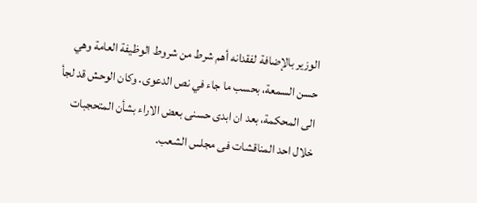الوزير بالإضافة لفقدانه أهم شرط من شروط الوظيفة العامة وهي حسن السمعة، بحسب ما جاء في نص الدعوى. وكان الوحش قد لجأ الى المحكمة، بعد ان ابدى حسنى بعض الاراء بشأن المتحجبات خلال احد المناقشات فى مجلس الشعب.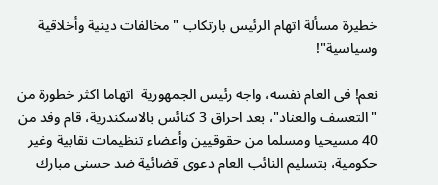خطيرة مسألة اتهام الرئيس بارتكاب " مخالفات دينية وأخلاقية وسياسية"!

نعم! فى العام نفسه، واجه رئيس الجمهورية  اتهاما اكثر خطورة من "التعسف والعناد"، بعد احراق 3 كنائس بالاسكندرية، قام وفد من  40 مسيحيا ومسلما من حقوقيين وأعضاء تنظيمات نقابية وغير حكومية، بتسليم النائب العام دعوى قضائية ضد حسنى مبارك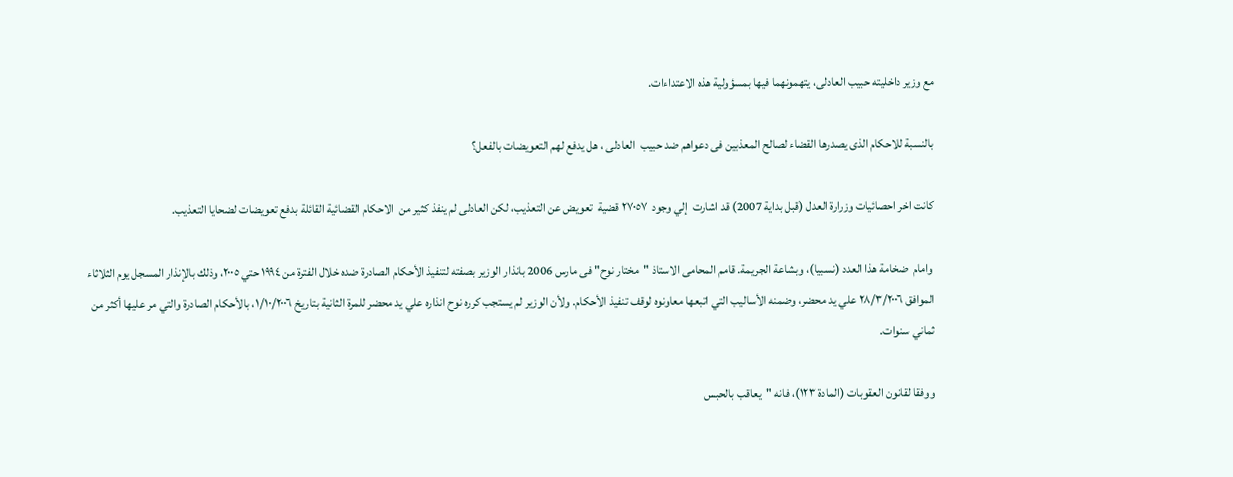مع وزير داخليته حبيب العادلى، يتهمونهما فيها بمسؤولية هذه الاعتداءات.

بالنسبة للاحكام الذى يصدرها القضاء لصالح المعذبين فى دعواهم ضد حبيب  العادلى ، هل يدفع لهم التعويضات بالفعل؟

كانت اخر احصائيات وزرارة العدل (قبل بداية 2007) قد اشارت  إلي وجود  ٢٧٠٥٧ قضية  تعويض عن التعذيب، لكن العادلى لم ينفذ كثير من  الاحكام القضائية القائلة بدفع تعويضات لضحايا التعذيب.

 وامام  ضخامة هذا العدد (نسبيا)، وبشاعة الجريمة. قامم المحامى الاستاذ "مختار نوح" فى مارس 2006 بانذار الوزير بصفته لتنفيذ الأحكام الصادرة ضده خلال الفترة من ١٩٩٤ حتي ٢٠٠٥، وذلك بالإنذار المسجل يوم الثلاثاء الموافق ٢٨/٣/٢٠٠٦ علي يد محضر، وضمنه الأساليب التي اتبعها معاونوه لوقف تنفيذ الأحكام. ولأن الوزير لم يستجب كرره نوح انذاره علي يد محضر للمرة الثانية بتاريخ ١/١٠/٢٠٠٦، بالأحكام الصادرة والتي مر عليها أكثر من ثماني سنوات.

ووفقا لقانون العقوبات (المادة ١٢٣)، فانه "يعاقب بالحبس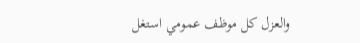والعزل كل موظف عمومي استغل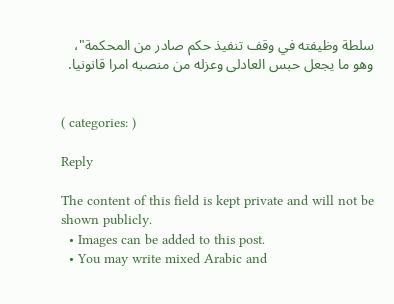سلطة وظيفته في وقف تنفيذ حكم صادر من المحكمة"، وهو ما يجعل حبس العادلى وعزله من منصبه امرا قانونيا.


( categories: )

Reply

The content of this field is kept private and will not be shown publicly.
  • Images can be added to this post.
  • You may write mixed Arabic and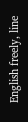English freely, line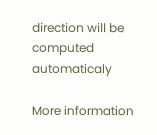direction will be computed automaticaly

More information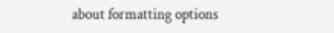about formatting options